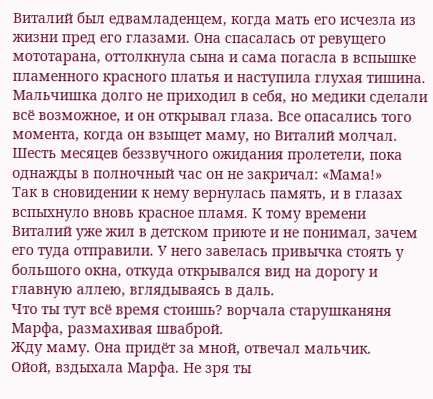Виталий был едвамладенцем, когда мать его исчезла из жизни пред его глазами. Она спасалась от ревущего мототарана, оттолкнула сына и сама погасла в вспышке пламенного красного платья и наступила глухая тишина.
Мальчишка долго не приходил в себя, но медики сделали всё возможное, и он открывал глаза. Все опасались того момента, когда он взыщет маму, но Виталий молчал. Шесть месяцев беззвучного ожидания пролетели, пока однажды в полночный час он не закричал: «Мама!»
Так в сновидении к нему вернулась память, и в глазах вспыхнуло вновь красное пламя. К тому времени Виталий уже жил в детском приюте и не понимал, зачем его туда отправили. У него завелась привычка стоять у большого окна, откуда открывался вид на дорогу и главную аллею, вглядываясь в даль.
Что ты тут всё время стоишь? ворчала старушканяня Марфа, размахивая шваброй.
Жду маму. Она придёт за мной, отвечал мальчик.
Ойой, вздыхала Марфа. Не зря ты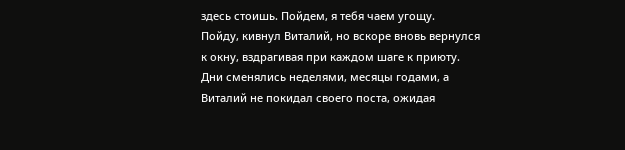здесь стоишь. Пойдем, я тебя чаем угощу.
Пойду, кивнул Виталий, но вскоре вновь вернулся к окну, вздрагивая при каждом шаге к приюту.
Дни сменялись неделями, месяцы годами, а Виталий не покидал своего поста, ожидая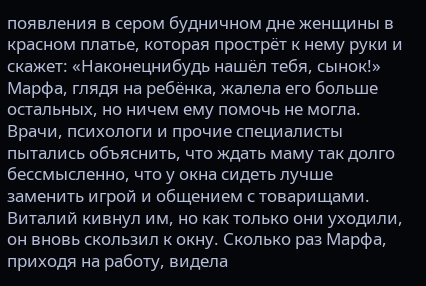появления в сером будничном дне женщины в красном платье, которая прострёт к нему руки и скажет: «Наконецнибудь нашёл тебя, сынок!»
Марфа, глядя на ребёнка, жалела его больше остальных, но ничем ему помочь не могла. Врачи, психологи и прочие специалисты пытались объяснить, что ждать маму так долго бессмысленно, что у окна сидеть лучше заменить игрой и общением с товарищами.
Виталий кивнул им, но как только они уходили, он вновь скользил к окну. Сколько раз Марфа, приходя на работу, видела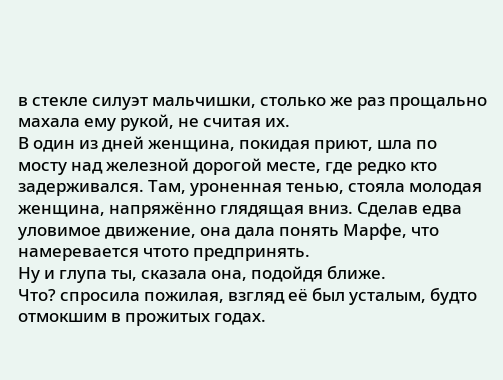в стекле силуэт мальчишки, столько же раз прощально махала ему рукой, не считая их.
В один из дней женщина, покидая приют, шла по мосту над железной дорогой месте, где редко кто задерживался. Там, уроненная тенью, стояла молодая женщина, напряжённо глядящая вниз. Сделав едва уловимое движение, она дала понять Марфе, что намеревается чтото предпринять.
Ну и глупа ты, сказала она, подойдя ближе.
Что? спросила пожилая, взгляд её был усталым, будто отмокшим в прожитых годах.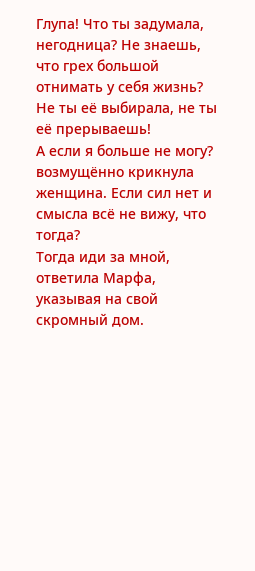Глупа! Что ты задумала, негодница? Не знаешь, что грех большой отнимать у себя жизнь? Не ты её выбирала, не ты её прерываешь!
А если я больше не могу? возмущённо крикнула женщина. Если сил нет и смысла всё не вижу, что тогда?
Тогда иди за мной, ответила Марфа, указывая на свой скромный дом.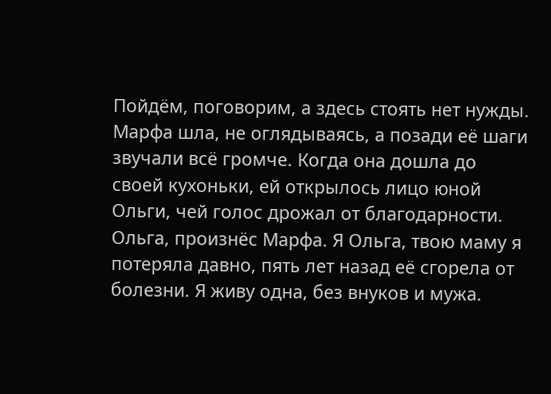Пойдём, поговорим, а здесь стоять нет нужды.
Марфа шла, не оглядываясь, а позади её шаги звучали всё громче. Когда она дошла до своей кухоньки, ей открылось лицо юной Ольги, чей голос дрожал от благодарности.
Ольга, произнёс Марфа. Я Ольга, твою маму я потеряла давно, пять лет назад её сгорела от болезни. Я живу одна, без внуков и мужа.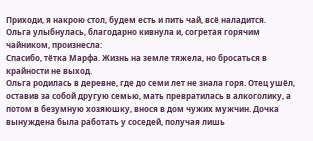Приходи, я накрою стол, будем есть и пить чай, всё наладится.
Ольга улыбнулась, благодарно кивнула и, согретая горячим чайником, произнесла:
Спасибо, тётка Марфа. Жизнь на земле тяжела, но бросаться в крайности не выход.
Ольга родилась в деревне, где до семи лет не знала горя. Отец ушёл, оставив за собой другую семью, мать превратилась в алкоголику, а потом в безумную хозяюшку, внося в дом чужих мужчин. Дочка вынуждена была работать у соседей, получая лишь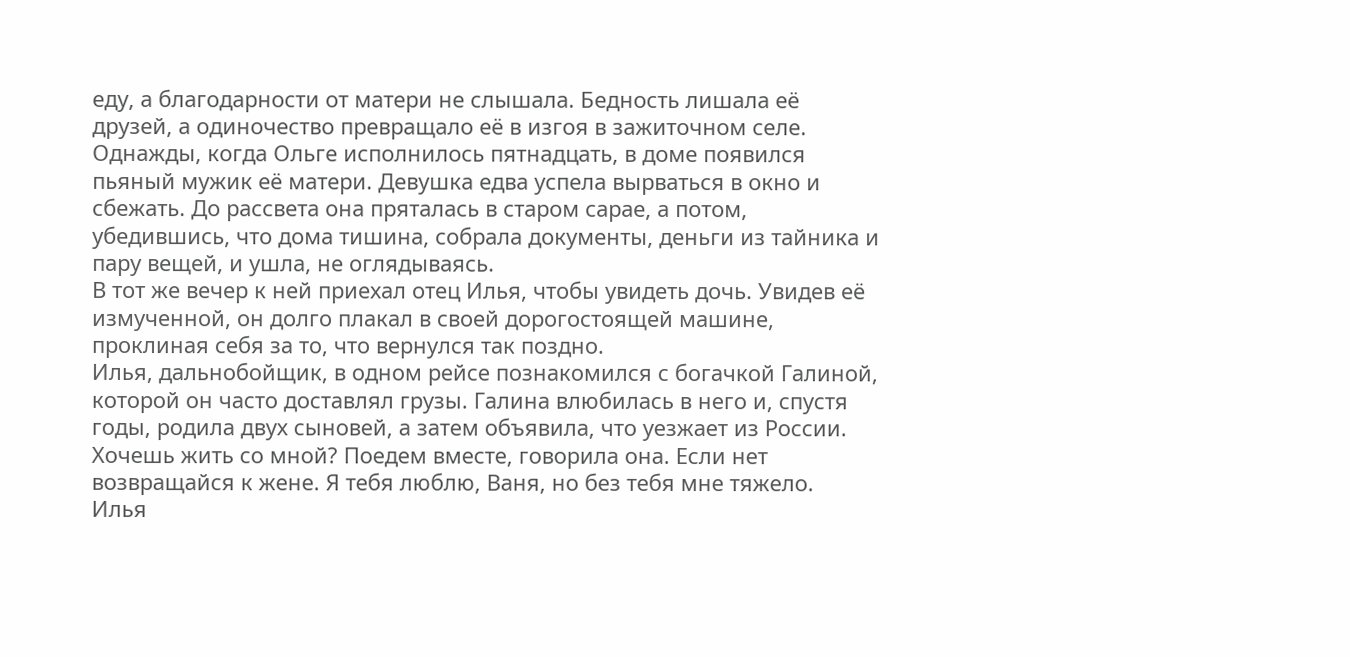еду, а благодарности от матери не слышала. Бедность лишала её друзей, а одиночество превращало её в изгоя в зажиточном селе.
Однажды, когда Ольге исполнилось пятнадцать, в доме появился пьяный мужик её матери. Девушка едва успела вырваться в окно и сбежать. До рассвета она пряталась в старом сарае, а потом, убедившись, что дома тишина, собрала документы, деньги из тайника и пару вещей, и ушла, не оглядываясь.
В тот же вечер к ней приехал отец Илья, чтобы увидеть дочь. Увидев её измученной, он долго плакал в своей дорогостоящей машине, проклиная себя за то, что вернулся так поздно.
Илья, дальнобойщик, в одном рейсе познакомился с богачкой Галиной, которой он часто доставлял грузы. Галина влюбилась в него и, спустя годы, родила двух сыновей, а затем объявила, что уезжает из России.
Хочешь жить со мной? Поедем вместе, говорила она. Если нет возвращайся к жене. Я тебя люблю, Ваня, но без тебя мне тяжело.
Илья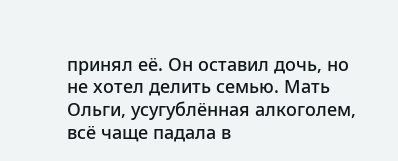принял её. Он оставил дочь, но не хотел делить семью. Мать Ольги, усугублённая алкоголем, всё чаще падала в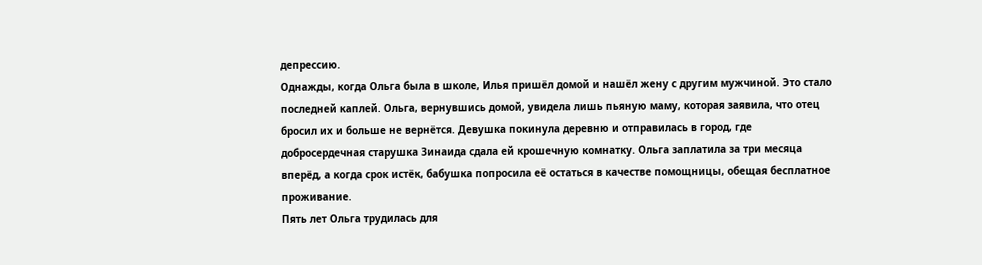депрессию.
Однажды, когда Ольга была в школе, Илья пришёл домой и нашёл жену с другим мужчиной. Это стало последней каплей. Ольга, вернувшись домой, увидела лишь пьяную маму, которая заявила, что отец бросил их и больше не вернётся. Девушка покинула деревню и отправилась в город, где добросердечная старушка Зинаида сдала ей крошечную комнатку. Ольга заплатила за три месяца вперёд, а когда срок истёк, бабушка попросила её остаться в качестве помощницы, обещая бесплатное проживание.
Пять лет Ольга трудилась для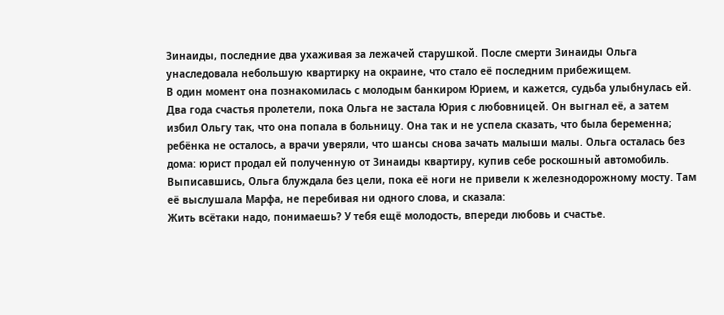Зинаиды, последние два ухаживая за лежачей старушкой. После смерти Зинаиды Ольга унаследовала небольшую квартирку на окраине, что стало её последним прибежищем.
В один момент она познакомилась с молодым банкиром Юрием, и кажется, судьба улыбнулась ей. Два года счастья пролетели, пока Ольга не застала Юрия с любовницей. Он выгнал её, а затем избил Ольгу так, что она попала в больницу. Она так и не успела сказать, что была беременна; ребёнка не осталось, а врачи уверяли, что шансы снова зачать малыши малы. Ольга осталась без дома: юрист продал ей полученную от Зинаиды квартиру, купив себе роскошный автомобиль.
Выписавшись, Ольга блуждала без цели, пока её ноги не привели к железнодорожному мосту. Там её выслушала Марфа, не перебивая ни одного слова, и сказала:
Жить всётаки надо, понимаешь? У тебя ещё молодость, впереди любовь и счастье.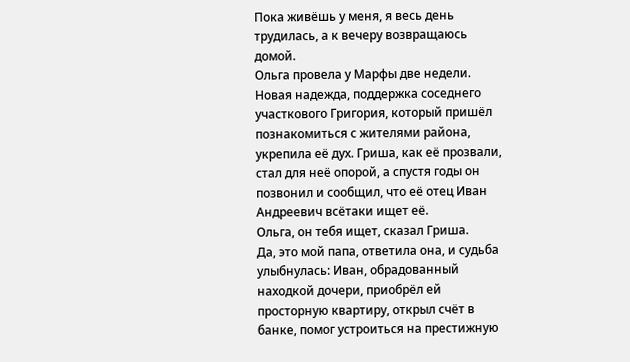Пока живёшь у меня, я весь день трудилась, а к вечеру возвращаюсь домой.
Ольга провела у Марфы две недели. Новая надежда, поддержка соседнего участкового Григория, который пришёл познакомиться с жителями района, укрепила её дух. Гриша, как её прозвали, стал для неё опорой, а спустя годы он позвонил и сообщил, что её отец Иван Андреевич всётаки ищет её.
Ольга, он тебя ищет, сказал Гриша.
Да, это мой папа, ответила она, и судьба улыбнулась: Иван, обрадованный находкой дочери, приобрёл ей просторную квартиру, открыл счёт в банке, помог устроиться на престижную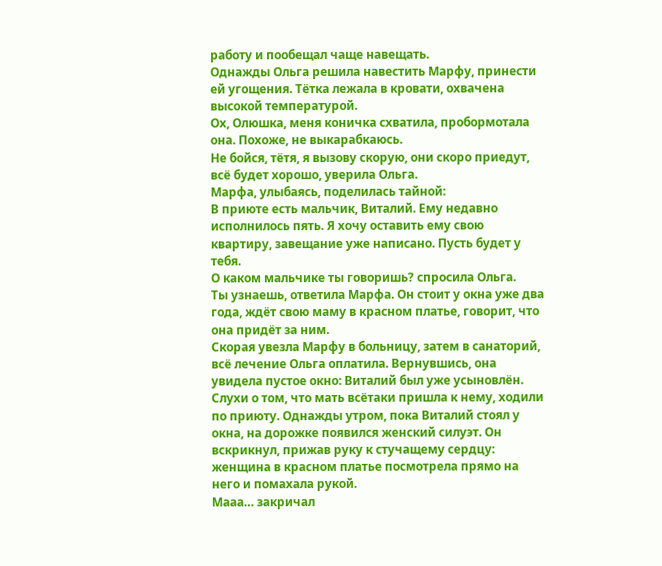работу и пообещал чаще навещать.
Однажды Ольга решила навестить Марфу, принести ей угощения. Тётка лежала в кровати, охвачена высокой температурой.
Ох, Олюшка, меня коничка схватила, пробормотала она. Похоже, не выкарабкаюсь.
Не бойся, тётя, я вызову скорую, они скоро приедут, всё будет хорошо, уверила Ольга.
Марфа, улыбаясь, поделилась тайной:
В приюте есть мальчик, Виталий. Ему недавно исполнилось пять. Я хочу оставить ему свою квартиру, завещание уже написано. Пусть будет у тебя.
О каком мальчике ты говоришь? спросила Ольга.
Ты узнаешь, ответила Марфа. Он стоит у окна уже два года, ждёт свою маму в красном платье, говорит, что она придёт за ним.
Скорая увезла Марфу в больницу, затем в санаторий, всё лечение Ольга оплатила. Вернувшись, она увидела пустое окно: Виталий был уже усыновлён.
Слухи о том, что мать всётаки пришла к нему, ходили по приюту. Однажды утром, пока Виталий стоял у окна, на дорожке появился женский силуэт. Он вскрикнул, прижав руку к стучащему сердцу: женщина в красном платье посмотрела прямо на него и помахала рукой.
Мааа… закричал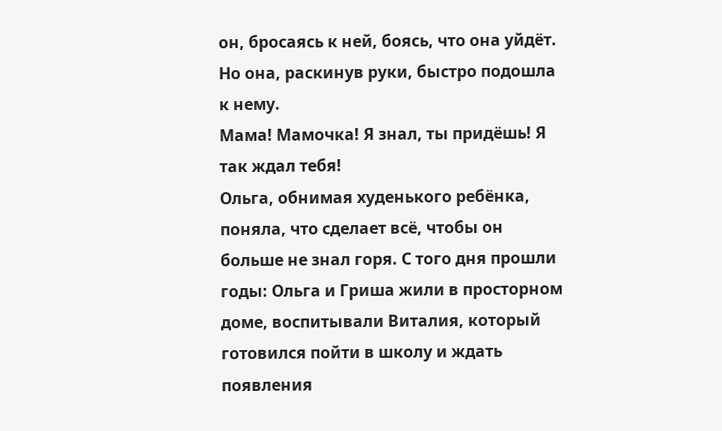он, бросаясь к ней, боясь, что она уйдёт. Но она, раскинув руки, быстро подошла к нему.
Мама! Мамочка! Я знал, ты придёшь! Я так ждал тебя!
Ольга, обнимая худенького ребёнка, поняла, что сделает всё, чтобы он больше не знал горя. С того дня прошли годы: Ольга и Гриша жили в просторном доме, воспитывали Виталия, который готовился пойти в школу и ждать появления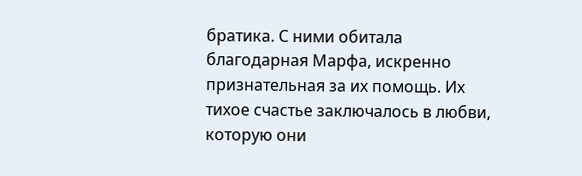братика. С ними обитала благодарная Марфа, искренно признательная за их помощь. Их тихое счастье заключалось в любви, которую они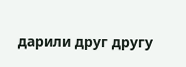дарили друг другу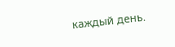каждый день.